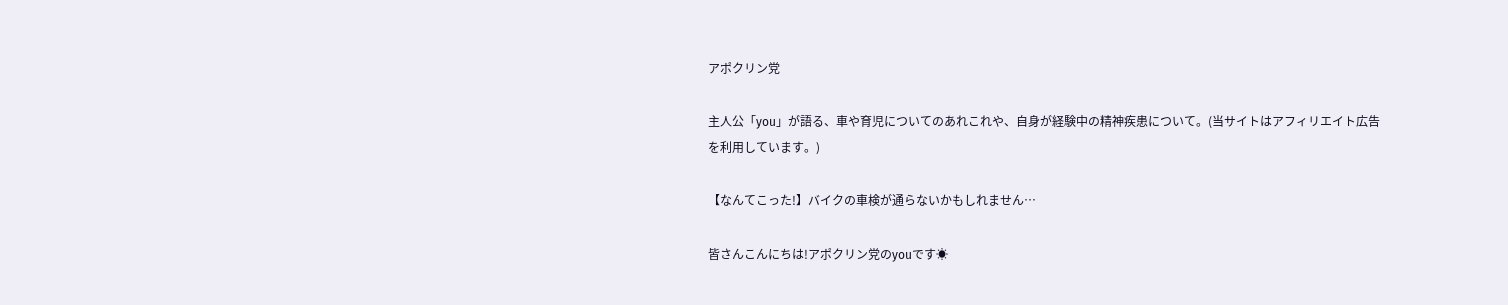アポクリン党

主人公「you」が語る、車や育児についてのあれこれや、自身が経験中の精神疾患について。(当サイトはアフィリエイト広告を利用しています。)

【なんてこった!】バイクの車検が通らないかもしれません…

皆さんこんにちは!アポクリン党のyouです☀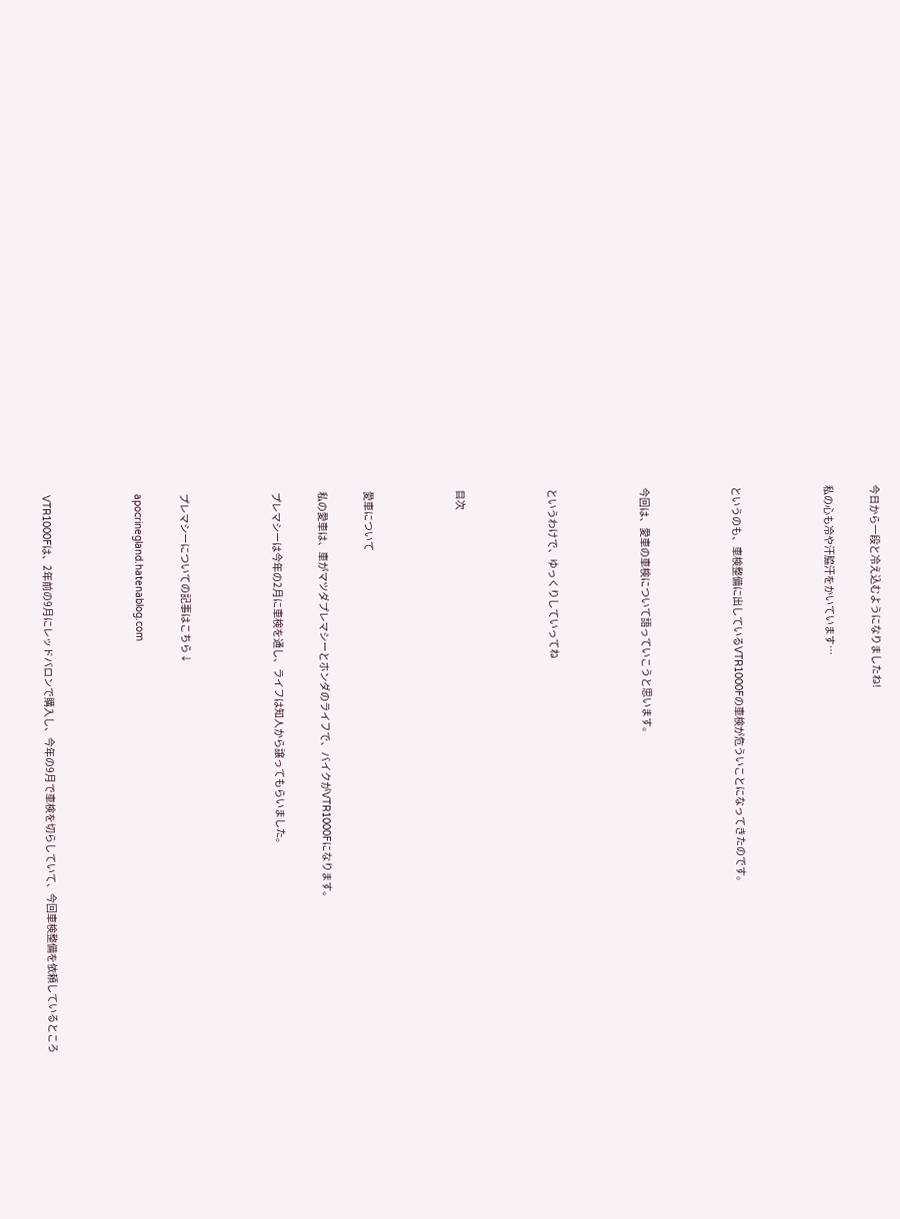今日から一段と冷え込むようになりましたね!

私の心も冷や汗脇汗をかいています…



というのも、車検整備に出しているVTR1000Fの車検が危ういことになってきたのです。



今回は、愛車の車検について語っていこうと思います。



というわけで、ゆっくりしていってね



目次



愛車について

私の愛車は、車がマツダプレマシーとホンダのライフで、バイクがVTR1000Fになります。

プレマシーは今年の2月に車検を通し、ライフは知人から譲ってもらいました。



プレマシーについての記事はこちら↓

apocrinegland.hatenablog.com



VTR1000Fは、2年前の9月にレッドバロンで購入し、今年の9月で車検を切らしていて、今回車検整備を依頼しているところ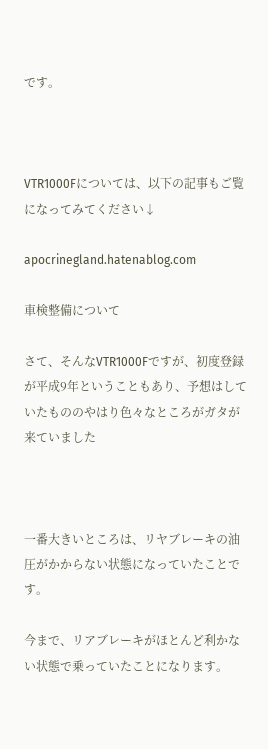です。



VTR1000Fについては、以下の記事もご覧になってみてください↓

apocrinegland.hatenablog.com

車検整備について

さて、そんなVTR1000Fですが、初度登録が平成9年ということもあり、予想はしていたもののやはり色々なところがガタが来ていました



一番大きいところは、リヤブレーキの油圧がかからない状態になっていたことです。

今まで、リアブレーキがほとんど利かない状態で乗っていたことになります。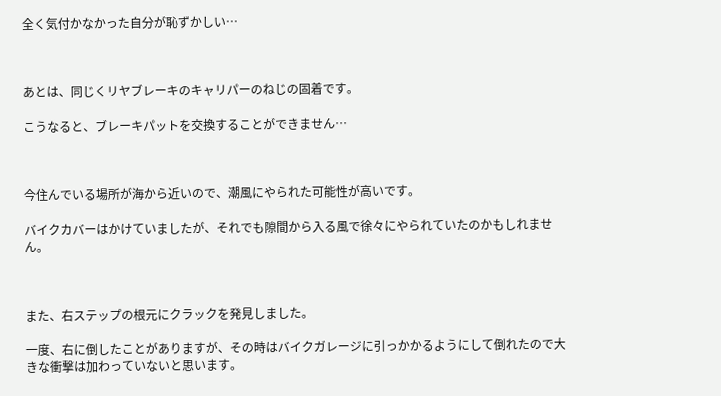全く気付かなかった自分が恥ずかしい…



あとは、同じくリヤブレーキのキャリパーのねじの固着です。

こうなると、ブレーキパットを交換することができません…



今住んでいる場所が海から近いので、潮風にやられた可能性が高いです。

バイクカバーはかけていましたが、それでも隙間から入る風で徐々にやられていたのかもしれません。



また、右ステップの根元にクラックを発見しました。

一度、右に倒したことがありますが、その時はバイクガレージに引っかかるようにして倒れたので大きな衝撃は加わっていないと思います。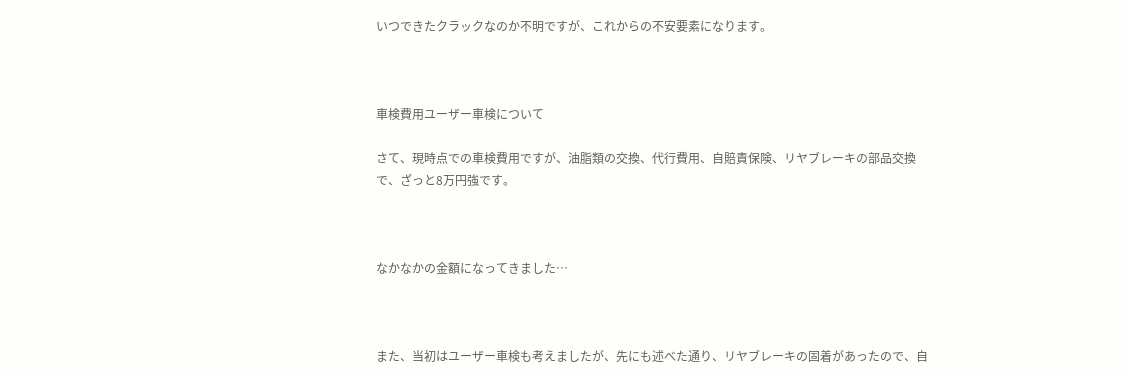いつできたクラックなのか不明ですが、これからの不安要素になります。



車検費用ユーザー車検について

さて、現時点での車検費用ですが、油脂類の交換、代行費用、自賠責保険、リヤブレーキの部品交換で、ざっと8万円強です。



なかなかの金額になってきました…



また、当初はユーザー車検も考えましたが、先にも述べた通り、リヤブレーキの固着があったので、自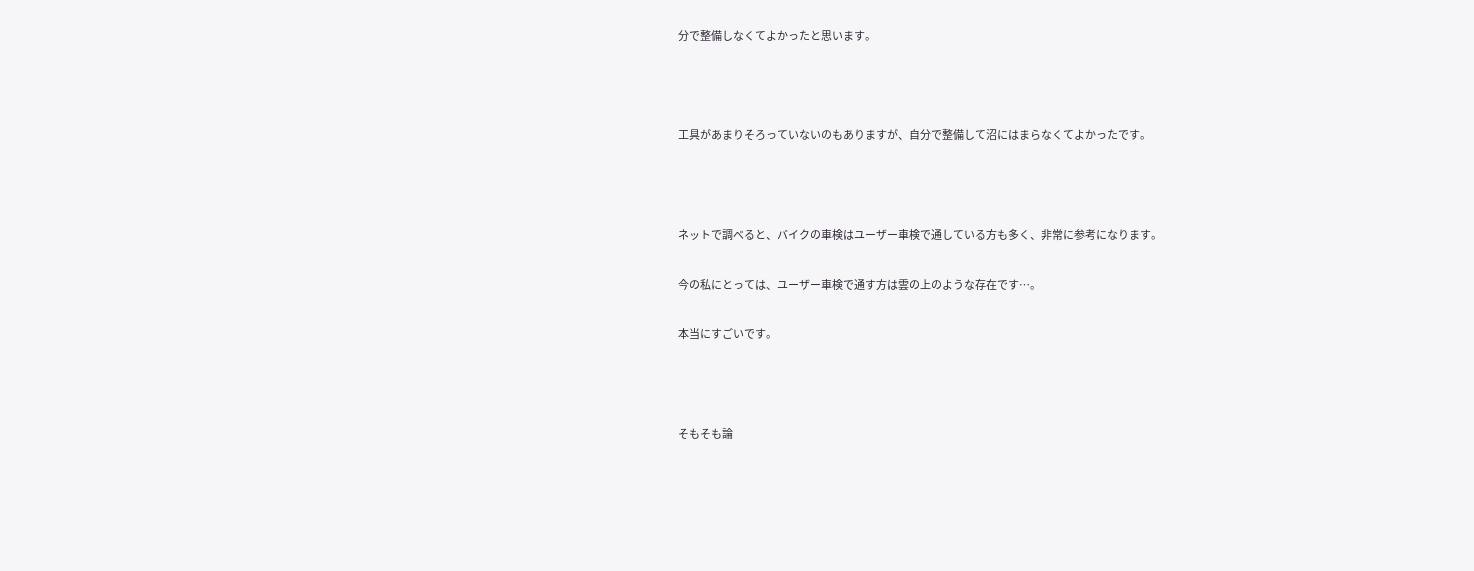分で整備しなくてよかったと思います。



工具があまりそろっていないのもありますが、自分で整備して沼にはまらなくてよかったです。



ネットで調べると、バイクの車検はユーザー車検で通している方も多く、非常に参考になります。

今の私にとっては、ユーザー車検で通す方は雲の上のような存在です…。

本当にすごいです。



そもそも論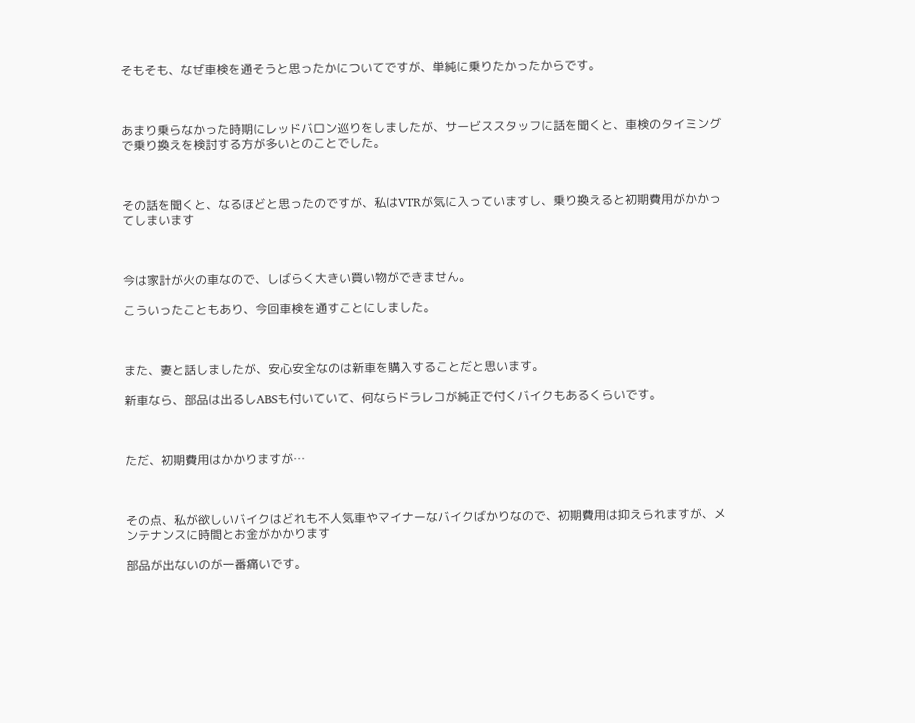そもそも、なぜ車検を通そうと思ったかについてですが、単純に乗りたかったからです。



あまり乗らなかった時期にレッドバロン巡りをしましたが、サービススタッフに話を聞くと、車検のタイミングで乗り換えを検討する方が多いとのことでした。



その話を聞くと、なるほどと思ったのですが、私はVTRが気に入っていますし、乗り換えると初期費用がかかってしまいます



今は家計が火の車なので、しばらく大きい買い物ができません。

こういったこともあり、今回車検を通すことにしました。



また、妻と話しましたが、安心安全なのは新車を購入することだと思います。

新車なら、部品は出るしABSも付いていて、何ならドラレコが純正で付くバイクもあるくらいです。



ただ、初期費用はかかりますが…



その点、私が欲しいバイクはどれも不人気車やマイナーなバイクばかりなので、初期費用は抑えられますが、メンテナンスに時間とお金がかかります

部品が出ないのが一番痛いです。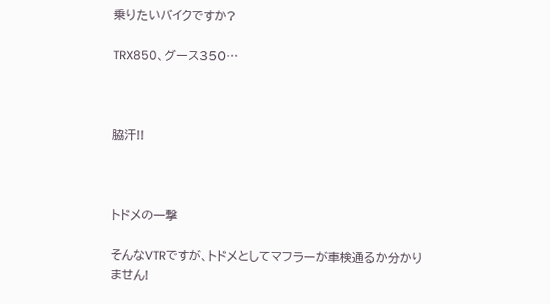乗りたいバイクですか?

TRX850、グース350…



脇汗!!



トドメの一撃

そんなVTRですが、トドメとしてマフラーが車検通るか分かりません!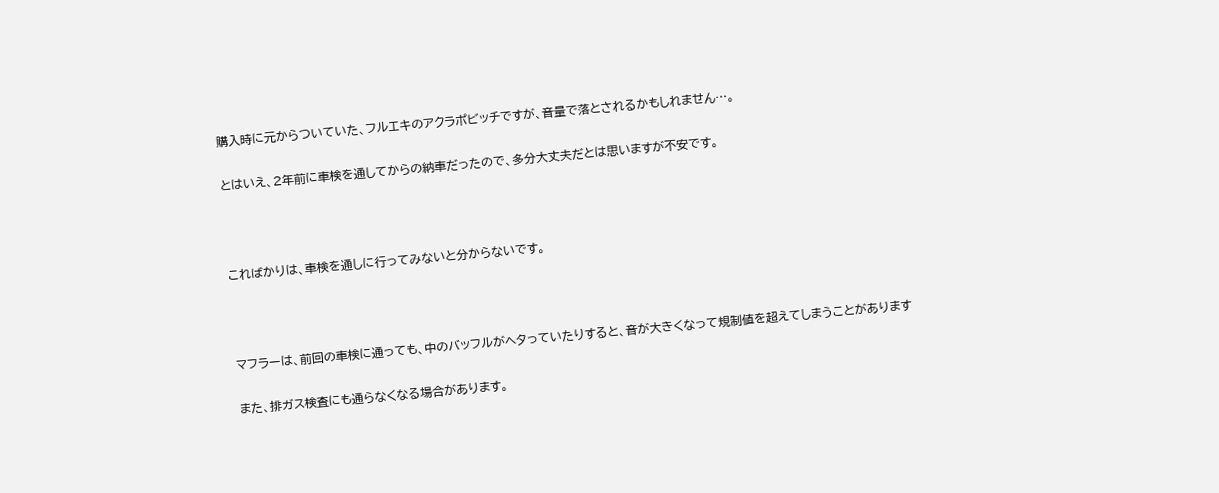購入時に元からついていた、フルエキのアクラポビッチですが、音量で落とされるかもしれません…。

とはいえ、2年前に車検を通してからの納車だったので、多分大丈夫だとは思いますが不安です。



こればかりは、車検を通しに行ってみないと分からないです。



マフラーは、前回の車検に通っても、中のバッフルがヘタっていたりすると、音が大きくなって規制値を超えてしまうことがあります

また、排ガス検査にも通らなくなる場合があります。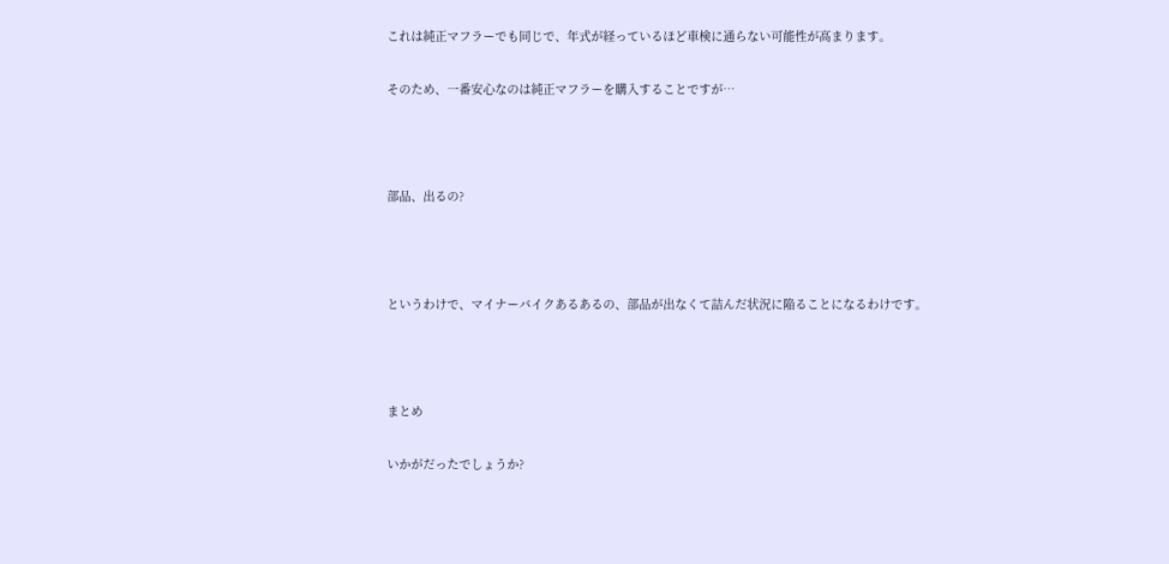これは純正マフラーでも同じで、年式が経っているほど車検に通らない可能性が高まります。

そのため、一番安心なのは純正マフラーを購入することですが…



部品、出るの?



というわけで、マイナーバイクあるあるの、部品が出なくて詰んだ状況に陥ることになるわけです。



まとめ

いかがだったでしょうか?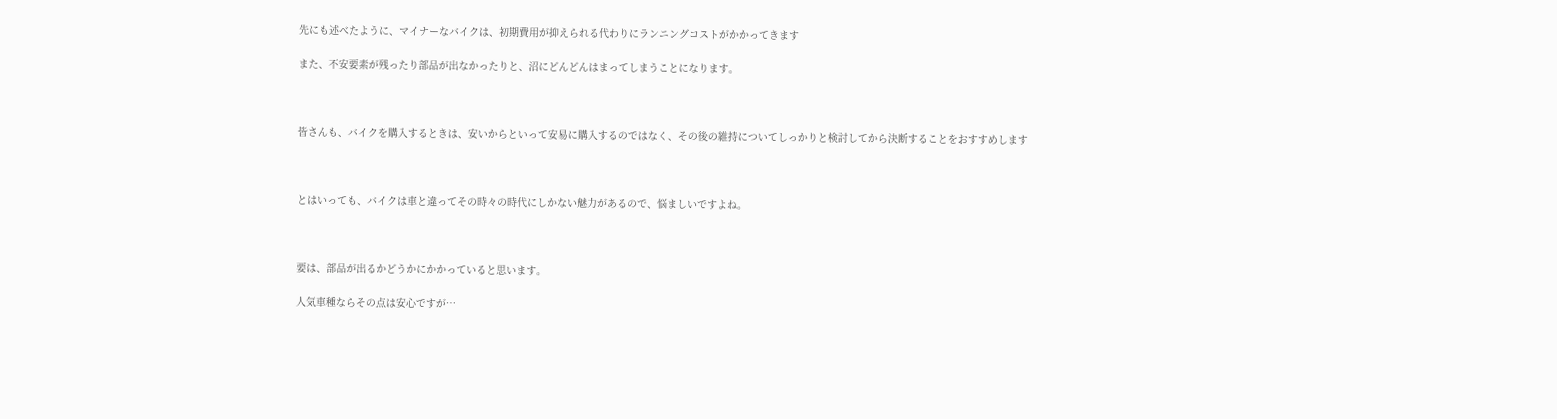先にも述べたように、マイナーなバイクは、初期費用が抑えられる代わりにランニングコストがかかってきます

また、不安要素が残ったり部品が出なかったりと、沼にどんどんはまってしまうことになります。



皆さんも、バイクを購入するときは、安いからといって安易に購入するのではなく、その後の維持についてしっかりと検討してから決断することをおすすめします



とはいっても、バイクは車と違ってその時々の時代にしかない魅力があるので、悩ましいですよね。



要は、部品が出るかどうかにかかっていると思います。

人気車種ならその点は安心ですが…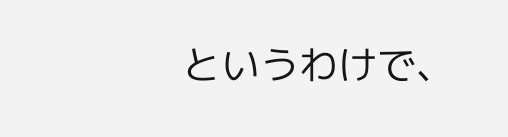というわけで、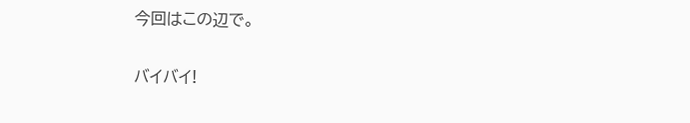今回はこの辺で。

バイバイ!